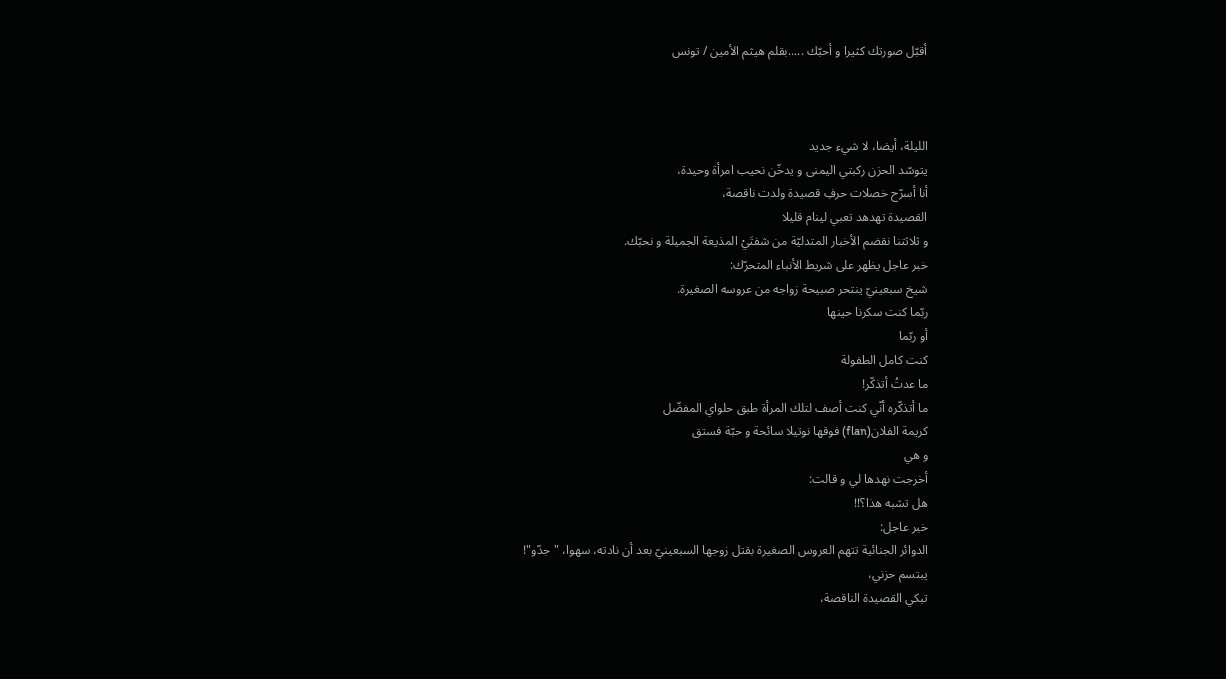أقبّل صورتك كثيرا و أحبّك .....بقلم هيثم الأمين / تونس



الليلة، أيضا، لا شيء جديد
يتوسّد الحزن ركبتي اليمنى و يدخّن نحيب امرأة وحيدة،
أنا أسرّح خصلات حرفِ قصيدة ولدت ناقصة،
القصيدة تهدهد تعبي لينام قليلا
و ثلاثتنا نقضم الأخبار المتدليّة من شفتَيْ المذيعة الجميلة و نحبّك.
خبر عاجل يظهر على شريط الأنباء المتحرّك:
شيخ سبعينيّ ينتحر صبيحة زواجه من عروسه الصغيرة.
ربّما كنت سكرنا حينها
أو ربّما
كنت كامل الطفولة
ما عدتُ أتذكّر!
ما أتذكّره أنّي كنت أصف لتلك المرأة طبق حلواي المفضّل
كريمة الفلان(flan) فوقها نوتيلا سائحة و حبّة فستق
و هي
أخرجت نهدها لي و قالت:
هل تشبه هذا؟!!
خبر عاجل:
الدوائر الجنائية تتهم العروس الصغيرة بقتل زوجها السبعينيّ بعد أن نادته، سهوا، "جدّو"!
يبتسم حزني،
تبكي القصيدة الناقصة،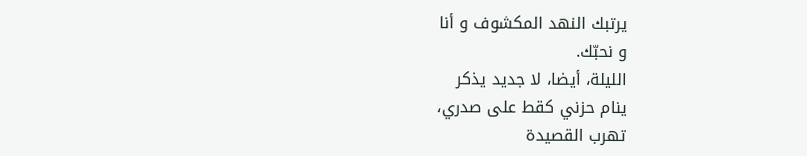يرتبك النهد المكشوف و أنا
و نحبّك.
الليلة، أيضا، لا جديد يذكر
ينام حزني كقط على صدري،
تهرب القصيدة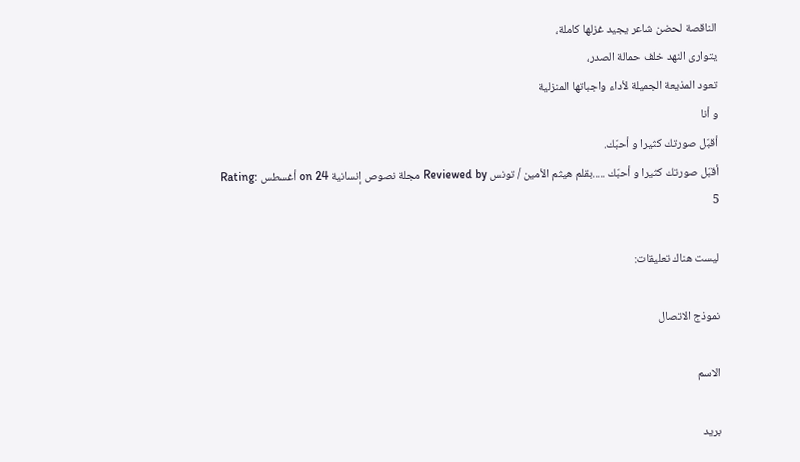الناقصة لحضن شاعر يجيد غزلها كاملة،
يتوارى النهد خلف حمالة الصدر،
تعود المذيعة الجميلة لأداء واجباتها المنزلية
و أنا
أقبّل صورتك كثيرا و أحبّك.
أقبّل صورتك كثيرا و أحبّك .....بقلم هيثم الأمين / تونس Reviewed by مجلة نصوص إنسانية on 24 أغسطس Rating: 5

ليست هناك تعليقات:

نموذج الاتصال

الاسم

بريد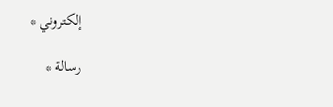إلكتروني *

رسالة *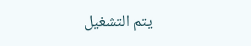يتم التشغيل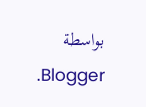بواسطة Blogger.